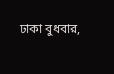ঢাকা বুধবার,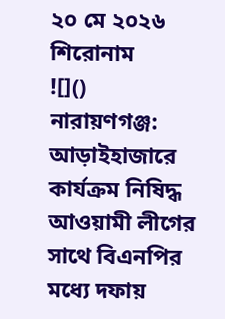২০ মে ২০২৬
শিরোনাম
![]()
নারায়ণগঞ্জ: আড়াইহাজারে কার্যক্রম নিষিদ্ধ আওয়ামী লীগের সাথে বিএনপির মধ্যে দফায়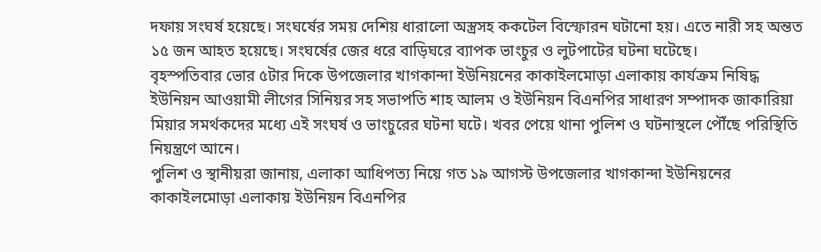দফায় সংঘর্ষ হয়েছে। সংঘর্ষের সময় দেশিয় ধারালো অস্ত্রসহ ককটেল বিস্ফোরন ঘটানো হয়। এতে নারী সহ অন্তত ১৫ জন আহত হয়েছে। সংঘর্ষের জের ধরে বাড়িঘরে ব্যাপক ভাংচুর ও লুটপাটের ঘটনা ঘটেছে।
বৃহস্পতিবার ভোর ৫টার দিকে উপজেলার খাগকান্দা ইউনিয়নের কাকাইলমোড়া এলাকায় কার্যক্রম নিষিদ্ধ ইউনিয়ন আওয়ামী লীগের সিনিয়র সহ সভাপতি শাহ আলম ও ইউনিয়ন বিএনপির সাধারণ সম্পাদক জাকারিয়া মিয়ার সমর্থকদের মধ্যে এই সংঘর্ষ ও ভাংচুরের ঘটনা ঘটে। খবর পেয়ে থানা পুলিশ ও ঘটনাস্থলে পৌঁছে পরিস্থিতি নিয়ন্ত্রণে আনে।
পুলিশ ও স্থানীয়রা জানায়, এলাকা আধিপত্য নিয়ে গত ১৯ আগস্ট উপজেলার খাগকান্দা ইউনিয়নের কাকাইলমোড়া এলাকায় ইউনিয়ন বিএনপির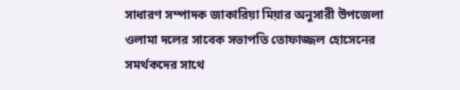সাধারণ সম্পাদক জাকারিয়া মিয়ার অনুসারী উপজেলা ওলামা দলের সাবেক সভাপতি তোফাজ্জল হোসেনের সমর্থকদের সাথে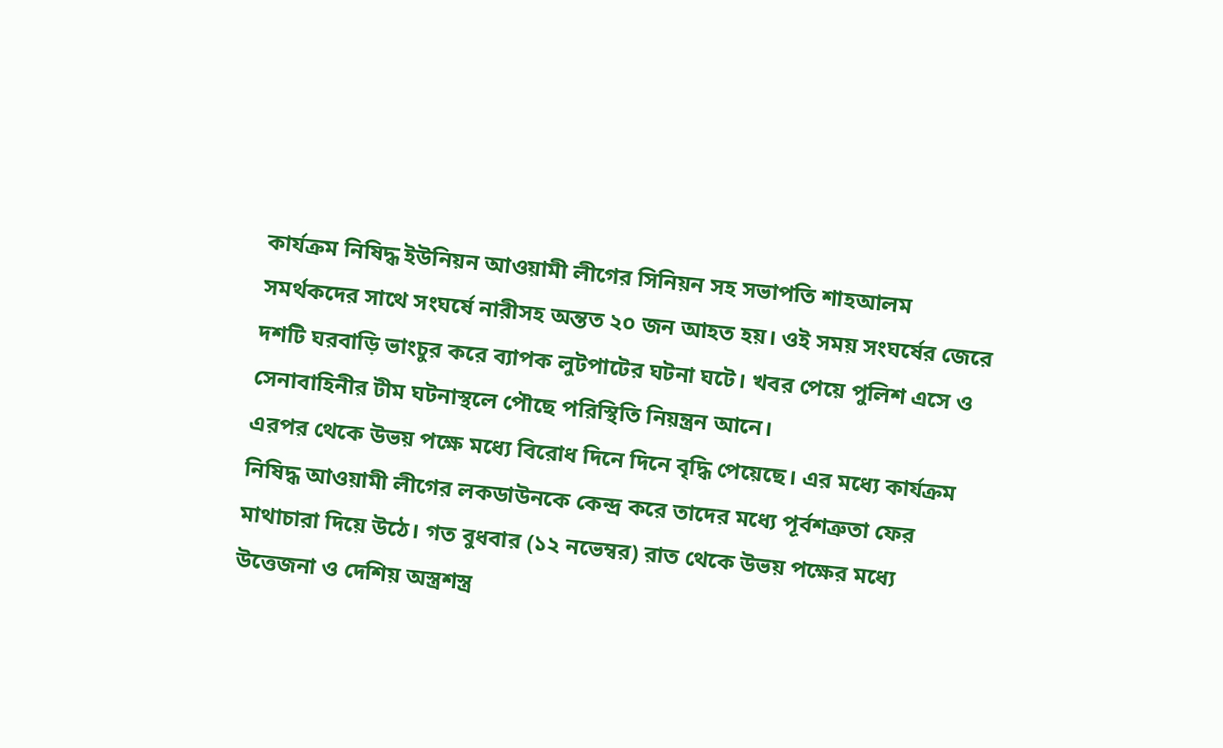কার্যক্রম নিষিদ্ধ ইউনিয়ন আওয়ামী লীগের সিনিয়ন সহ সভাপতি শাহআলম সমর্থকদের সাথে সংঘর্ষে নারীসহ অন্তত ২০ জন আহত হয়। ওই সময় সংঘর্ষের জেরে দশটি ঘরবাড়ি ভাংচুর করে ব্যাপক লুটপাটের ঘটনা ঘটে। খবর পেয়ে পুলিশ এসে ও সেনাবাহিনীর টীম ঘটনাস্থলে পৌছে পরিস্থিতি নিয়ন্ত্রন আনে।
এরপর থেকে উভয় পক্ষে মধ্যে বিরোধ দিনে দিনে বৃদ্ধি পেয়েছে। এর মধ্যে কার্যক্রম নিষিদ্ধ আওয়ামী লীগের লকডাউনকে কেন্দ্র করে তাদের মধ্যে পূর্বশত্রুতা ফের মাথাচারা দিয়ে উঠে। গত বুধবার (১২ নভেম্বর) রাত থেকে উভয় পক্ষের মধ্যে উত্তেজনা ও দেশিয় অস্ত্রশস্ত্র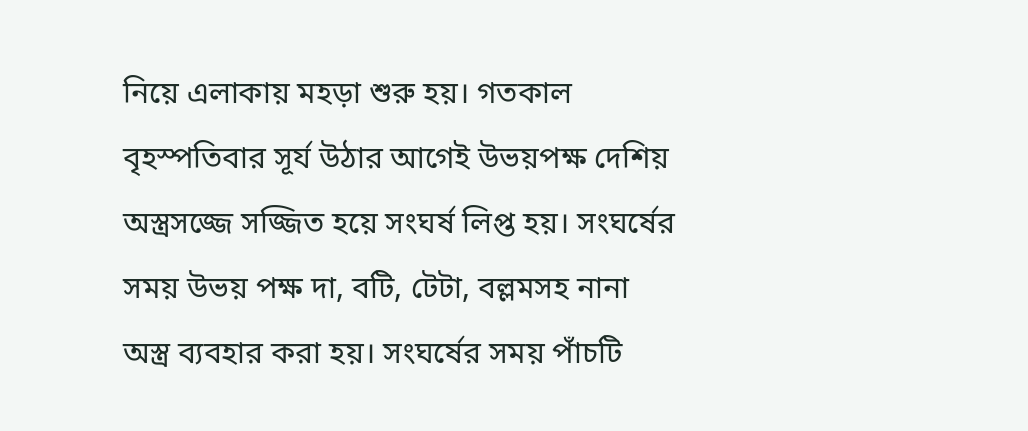নিয়ে এলাকায় মহড়া শুরু হয়। গতকাল বৃহস্পতিবার সূর্য উঠার আগেই উভয়পক্ষ দেশিয় অস্ত্রসজ্জে সজ্জিত হয়ে সংঘর্ষ লিপ্ত হয়। সংঘর্ষের সময় উভয় পক্ষ দা, বটি, টেটা, বল্লমসহ নানা অস্ত্র ব্যবহার করা হয়। সংঘর্ষের সময় পাঁচটি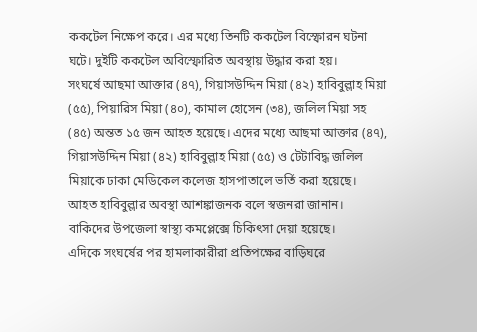ককটেল নিক্ষেপ করে। এর মধ্যে তিনটি ককটেল বিস্ফোরন ঘটনা ঘটে। দুইটি ককটেল অবিস্ফোরিত অবস্থায় উদ্ধার করা হয়।
সংঘর্ষে আছমা আক্তার (৪৭), গিয়াসউদ্দিন মিয়া (৪২) হাবিবুল্লাহ মিয়া (৫৫), পিয়ারিস মিয়া (৪০), কামাল হোসেন (৩৪), জলিল মিয়া সহ (৪৫) অন্তত ১৫ জন আহত হয়েছে। এদের মধ্যে আছমা আক্তার (৪৭), গিয়াসউদ্দিন মিয়া (৪২) হাবিবুল্লাহ মিয়া (৫৫) ও টেটাবিদ্ধ জলিল মিয়াকে ঢাকা মেডিকেল কলেজ হাসপাতালে ভর্তি করা হয়েছে। আহত হাবিবুল্লার অবস্থা আশঙ্কাজনক বলে স্বজনরা জানান। বাকিদের উপজেলা স্বাস্থ্য কমপ্লেক্সে চিকিৎসা দেয়া হয়েছে।
এদিকে সংঘর্ষের পর হামলাকারীরা প্রতিপক্ষের বাড়িঘরে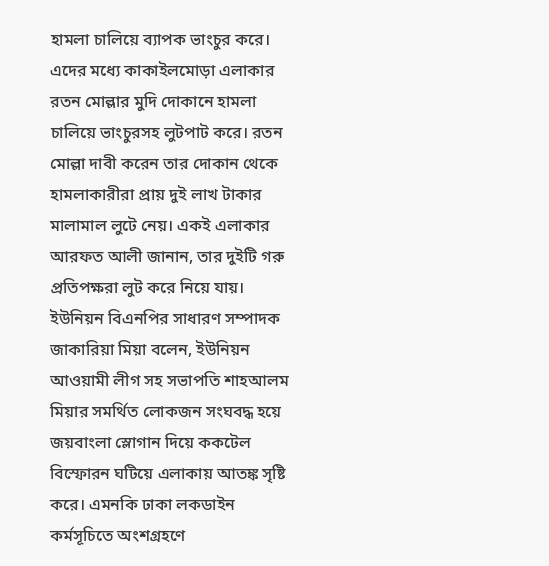হামলা চালিয়ে ব্যাপক ভাংচুর করে। এদের মধ্যে কাকাইলমোড়া এলাকার রতন মোল্লার মুদি দোকানে হামলা চালিয়ে ভাংচুরসহ লুটপাট করে। রতন মোল্লা দাবী করেন তার দোকান থেকে হামলাকারীরা প্রায় দুই লাখ টাকার মালামাল লুটে নেয়। একই এলাকার আরফত আলী জানান, তার দুইটি গরু প্রতিপক্ষরা লুট করে নিয়ে যায়।
ইউনিয়ন বিএনপির সাধারণ সম্পাদক জাকারিয়া মিয়া বলেন, ইউনিয়ন আওয়ামী লীগ সহ সভাপতি শাহআলম মিয়ার সমর্থিত লোকজন সংঘবদ্ধ হয়ে জয়বাংলা স্লোগান দিয়ে ককটেল বিস্ফোরন ঘটিয়ে এলাকায় আতঙ্ক সৃষ্টি করে। এমনকি ঢাকা লকডাইন কর্মসূচিতে অংশগ্রহণে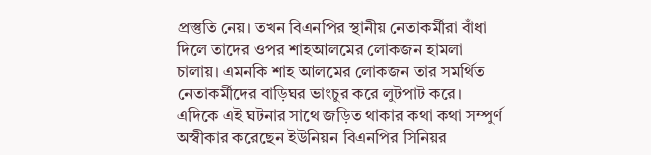প্রস্তুতি নেয়। তখন বিএনপির স্থানীয় নেতাকর্মীরা বাঁধা দিলে তাদের ওপর শাহআলমের লোকজন হামলা চালায়। এমনকি শাহ আলমের লোকজন তার সমর্থিত নেতাকর্মীদের বাড়িঘর ভাংচুর করে লুটপাট করে।
এদিকে এই ঘটনার সাথে জড়িত থাকার কথা কথা সম্পুর্ণ অস্বীকার করেছেন ইউনিয়ন বিএনপির সিনিয়র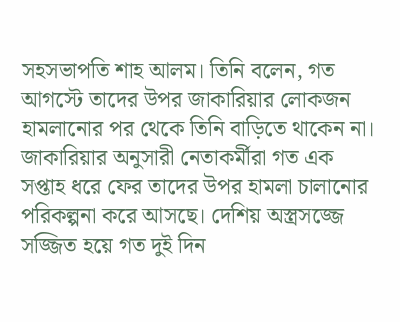সহসভাপতি শাহ আলম। তিনি বলেন, গত আগস্টে তাদের উপর জাকারিয়ার লোকজন হামলানোর পর থেকে তিনি বাড়িতে থাকেন না। জাকারিয়ার অনুসারী নেতাকর্মীরা গত এক সপ্তাহ ধরে ফের তাদের উপর হামলা চালানোর পরিকল্পনা করে আসছে। দেশিয় অস্ত্রসজ্জে সজ্জিত হয়ে গত দুই দিন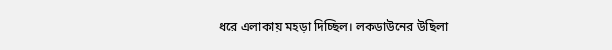ধরে এলাকায় মহড়া দিচ্ছিল। লকডাউনের উছিলা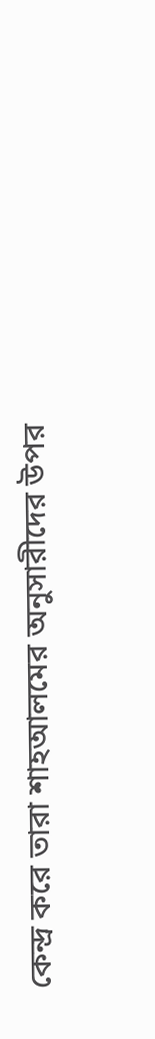কেন্দ্র করে তারা শাহআলমের অনুসারীদের উপর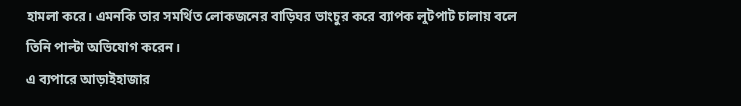হামলা করে। এমনকি তার সমর্থিত লোকজনের বাড়িঘর ভাংচুর করে ব্যাপক লুটপাট চালায় বলে তিনি পাল্টা অভিযোগ করেন।
এ ব্যপারে আড়াইহাজার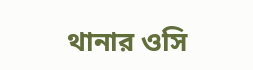থানার ওসি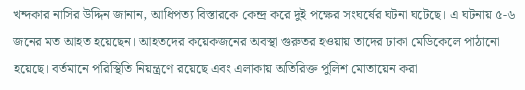খন্দকার নাসির উদ্দিন জানান, আধিপত্য বিস্তারকে কেন্দ্র করে দুই পক্ষের সংঘর্ষের ঘটনা ঘটেছে। এ ঘটনায় ৫-৬ জনের মত আহত হয়েছেন। আহতদের কয়েকজনের অবস্থা গুরুতর হওয়ায় তাদের ঢাকা মেডিকেলে পাঠানো হয়েছে। বর্তমানে পরিস্থিতি নিয়ন্ত্রণে রয়েছে এবং এলাকায় অতিরিক্ত পুলিশ মোতায়েন করা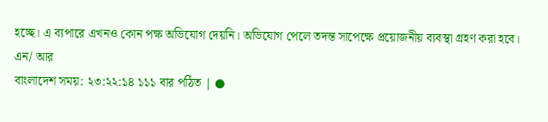হচ্ছে। এ ব্যপারে এখনও কোন পক্ষ অভিযোগ দেয়নি। অভিযোগ পেলে তদন্ত সাপেক্ষে প্রয়োজনীয় ব্যবস্থা গ্রহণ করা হবে।
এন/ আর
বাংলাদেশ সময়: ২৩:২২:১৪ ১১১ বার পঠিত | ●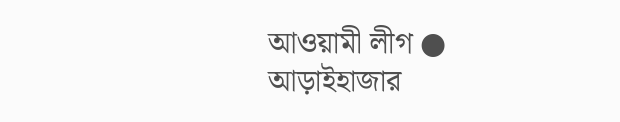আওয়ামী লীগ ● আড়াইহাজার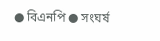● বিএনপি ● সংঘর্ষ